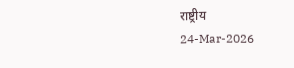राष्ट्रीय
24-Mar-2026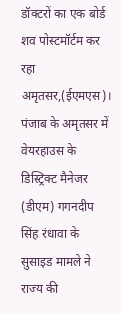डॉक्टरों का एक बोर्ड शव पोस्टमॉर्टम कर रहा अमृतसर,(ईएमएस)। पंजाब के अमृतसर में वेयरहाउस के डिस्ट्रिक्ट मैनेजर (डीएम) गगनदीप सिंह रंधावा के सुसाइड मामले ने राज्य की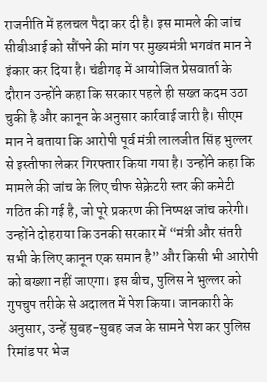राजनीति में हलचल पैदा कर दी है। इस मामले की जांच सीबीआई को सौंपने की मांग पर मुख्यमंत्री भगवंत मान ने इंकार कर दिया है। चंडीगढ़ में आयोजित प्रेसवार्ता के दौरान उन्होंने कहा कि सरकार पहले ही सख्त कदम उठा चुकी है और कानून के अनुसार कार्रवाई जारी है। सीएम मान ने बताया कि आरोपी पूर्व मंत्री लालजीत सिंह भुल्लर से इस्तीफा लेकर गिरफ्तार किया गया है। उन्होंने कहा कि मामले की जांच के लिए चीफ सेक्रेटरी स्तर की कमेटी गठित की गई है, जो पूरे प्रकरण की निष्पक्ष जांच करेगी। उन्होंने दोहराया कि उनकी सरकार में “मंत्री और संतरी सभी के लिए कानून एक समान है” और किसी भी आरोपी को बख्शा नहीं जाएगा। इस बीच, पुलिस ने भुल्लर को गुपचुप तरीके से अदालत में पेश किया। जानकारी के अनुसार, उन्हें सुबह-सुबह जज के सामने पेश कर पुलिस रिमांड पर भेज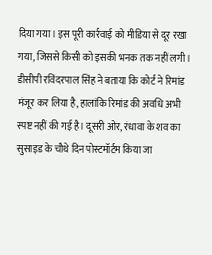दिया गया। इस पूरी कार्रवाई को मीडिया से दूर रखा गया, जिससे किसी को इसकी भनक तक नहीं लगी। डीसीपी रविंदरपाल सिंह ने बताया कि कोर्ट ने रिमांड मंजूर कर लिया है, हालांकि रिमांड की अवधि अभी स्पष्ट नहीं की गई है। दूसरी ओर, रंधावा के शव का सुसाइड के चौथे दिन पोस्टमॉर्टम किया जा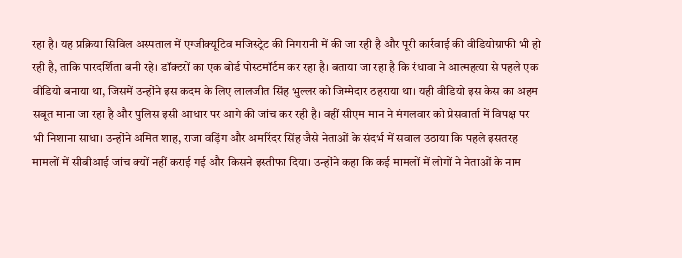रहा है। यह प्रक्रिया सिविल अस्पताल में एग्जीक्यूटिव मजिस्ट्रेट की निगरानी में की जा रही है और पूरी कार्रवाई की वीडियोग्राफी भी हो रही है, ताकि पारदर्शिता बनी रहे। डॉक्टरों का एक बोर्ड पोस्टमॉर्टम कर रहा है। बताया जा रहा है कि रंधावा ने आत्महत्या से पहले एक वीडियो बनाया था, जिसमें उन्होंने इस कदम के लिए लालजीत सिंह भुल्लर को जिम्मेदार ठहराया था। यही वीडियो इस केस का अहम सबूत माना जा रहा है और पुलिस इसी आधार पर आगे की जांच कर रही है। वहीं सीएम मान ने मंगलवार को प्रेसवार्ता में विपक्ष पर भी निशाना साधा। उन्होंने अमित शाह, राजा वड़िंग और अमरिंदर सिंह जैसे नेताओं के संदर्भ में सवाल उठाया कि पहले इसतरह मामलों में सीबीआई जांच क्यों नहीं कराई गई और किसने इस्तीफा दिया। उन्होंने कहा कि कई मामलों में लोगों ने नेताओं के नाम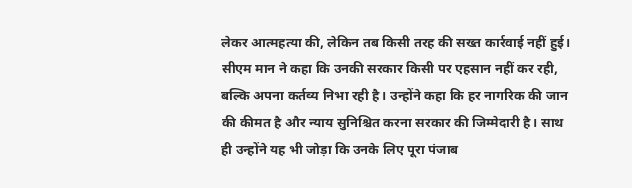लेकर आत्महत्या की, लेकिन तब किसी तरह की सख्त कार्रवाई नहीं हुई। सीएम मान ने कहा कि उनकी सरकार किसी पर एहसान नहीं कर रही, बल्कि अपना कर्तव्य निभा रही है। उन्होंने कहा कि हर नागरिक की जान की कीमत है और न्याय सुनिश्चित करना सरकार की जिम्मेदारी है। साथ ही उन्होंने यह भी जोड़ा कि उनके लिए पूरा पंजाब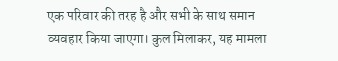एक परिवार की तरह है और सभी के साथ समान व्यवहार किया जाएगा। कुल मिलाकर, यह मामला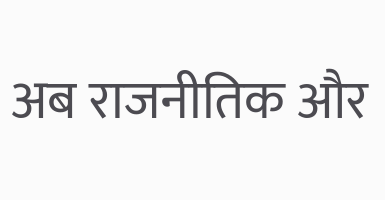अब राजनीतिक और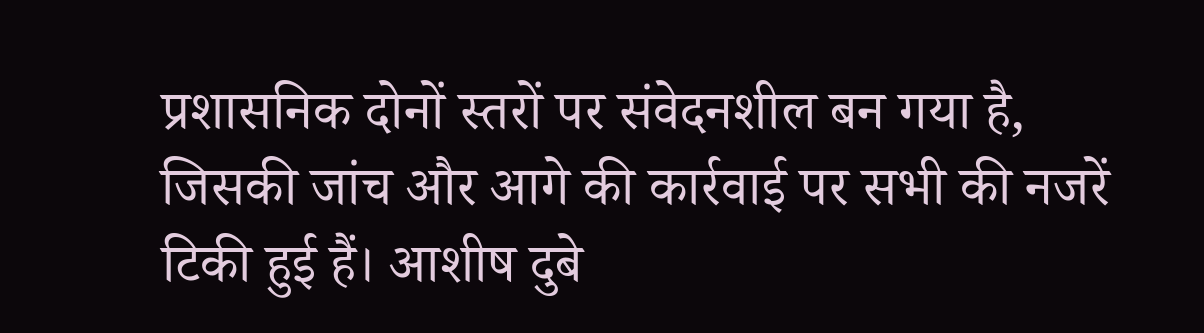प्रशासनिक दोनों स्तरों पर संवेदनशील बन गया है, जिसकी जांच और आगे की कार्रवाई पर सभी की नजरें टिकी हुई हैं। आशीष दुबे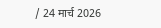/ 24 मार्च 2026